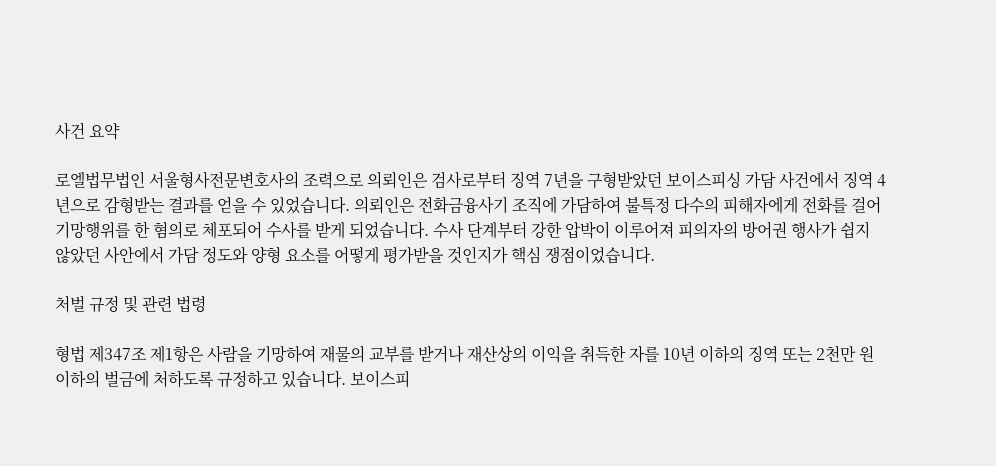사건 요약

로엘법무법인 서울형사전문변호사의 조력으로 의뢰인은 검사로부터 징역 7년을 구형받았던 보이스피싱 가담 사건에서 징역 4년으로 감형받는 결과를 얻을 수 있었습니다. 의뢰인은 전화금융사기 조직에 가담하여 불특정 다수의 피해자에게 전화를 걸어 기망행위를 한 혐의로 체포되어 수사를 받게 되었습니다. 수사 단계부터 강한 압박이 이루어져 피의자의 방어권 행사가 쉽지 않았던 사안에서 가담 정도와 양형 요소를 어떻게 평가받을 것인지가 핵심 쟁점이었습니다.

처벌 규정 및 관련 법령

형법 제347조 제1항은 사람을 기망하여 재물의 교부를 받거나 재산상의 이익을 취득한 자를 10년 이하의 징역 또는 2천만 원 이하의 벌금에 처하도록 규정하고 있습니다. 보이스피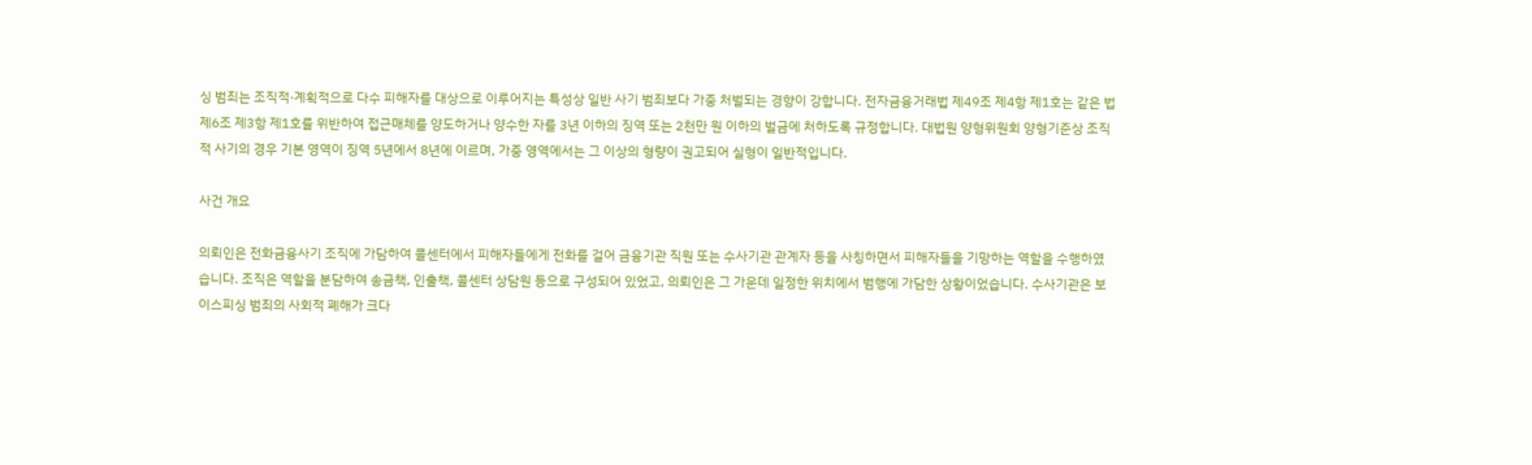싱 범죄는 조직적·계획적으로 다수 피해자를 대상으로 이루어지는 특성상 일반 사기 범죄보다 가중 처벌되는 경향이 강합니다. 전자금융거래법 제49조 제4항 제1호는 같은 법 제6조 제3항 제1호를 위반하여 접근매체를 양도하거나 양수한 자를 3년 이하의 징역 또는 2천만 원 이하의 벌금에 처하도록 규정합니다. 대법원 양형위원회 양형기준상 조직적 사기의 경우 기본 영역이 징역 5년에서 8년에 이르며, 가중 영역에서는 그 이상의 형량이 권고되어 실형이 일반적입니다.

사건 개요

의뢰인은 전화금융사기 조직에 가담하여 콜센터에서 피해자들에게 전화를 걸어 금융기관 직원 또는 수사기관 관계자 등을 사칭하면서 피해자들을 기망하는 역할을 수행하였습니다. 조직은 역할을 분담하여 송금책, 인출책, 콜센터 상담원 등으로 구성되어 있었고, 의뢰인은 그 가운데 일정한 위치에서 범행에 가담한 상황이었습니다. 수사기관은 보이스피싱 범죄의 사회적 폐해가 크다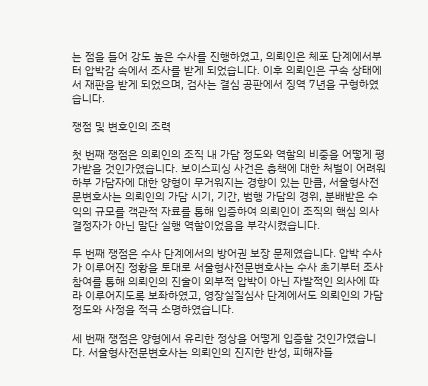는 점을 들어 강도 높은 수사를 진행하였고, 의뢰인은 체포 단계에서부터 압박감 속에서 조사를 받게 되었습니다. 이후 의뢰인은 구속 상태에서 재판을 받게 되었으며, 검사는 결심 공판에서 징역 7년을 구형하였습니다.

쟁점 및 변호인의 조력

첫 번째 쟁점은 의뢰인의 조직 내 가담 정도와 역할의 비중을 어떻게 평가받을 것인가였습니다. 보이스피싱 사건은 총책에 대한 처벌이 어려워 하부 가담자에 대한 양형이 무거워지는 경향이 있는 만큼, 서울형사전문변호사는 의뢰인의 가담 시기, 기간, 범행 가담의 경위, 분배받은 수익의 규모를 객관적 자료를 통해 입증하여 의뢰인이 조직의 핵심 의사결정자가 아닌 말단 실행 역할이었음을 부각시켰습니다.

두 번째 쟁점은 수사 단계에서의 방어권 보장 문제였습니다. 압박 수사가 이루어진 정황을 토대로 서울형사전문변호사는 수사 초기부터 조사 참여를 통해 의뢰인의 진술이 외부적 압박이 아닌 자발적인 의사에 따라 이루어지도록 보좌하였고, 영장실질심사 단계에서도 의뢰인의 가담 정도와 사정을 적극 소명하였습니다.

세 번째 쟁점은 양형에서 유리한 정상을 어떻게 입증할 것인가였습니다. 서울형사전문변호사는 의뢰인의 진지한 반성, 피해자들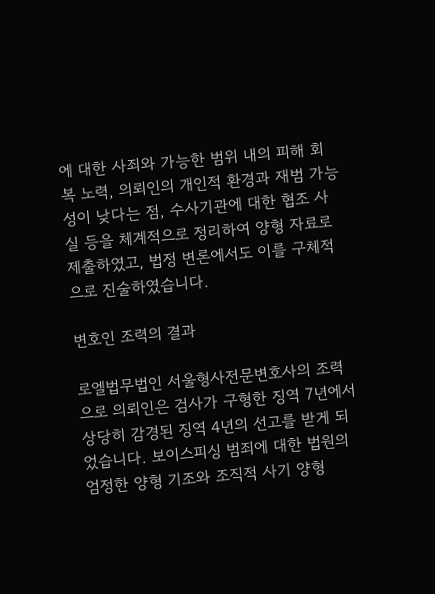에 대한 사죄와 가능한 범위 내의 피해 회복 노력, 의뢰인의 개인적 환경과 재범 가능성이 낮다는 점, 수사기관에 대한 협조 사실 등을 체계적으로 정리하여 양형 자료로 제출하였고, 법정 변론에서도 이를 구체적으로 진술하였습니다.

변호인 조력의 결과

로엘법무법인 서울형사전문변호사의 조력으로 의뢰인은 검사가 구형한 징역 7년에서 상당히 감경된 징역 4년의 선고를 받게 되었습니다. 보이스피싱 범죄에 대한 법원의 엄정한 양형 기조와 조직적 사기 양형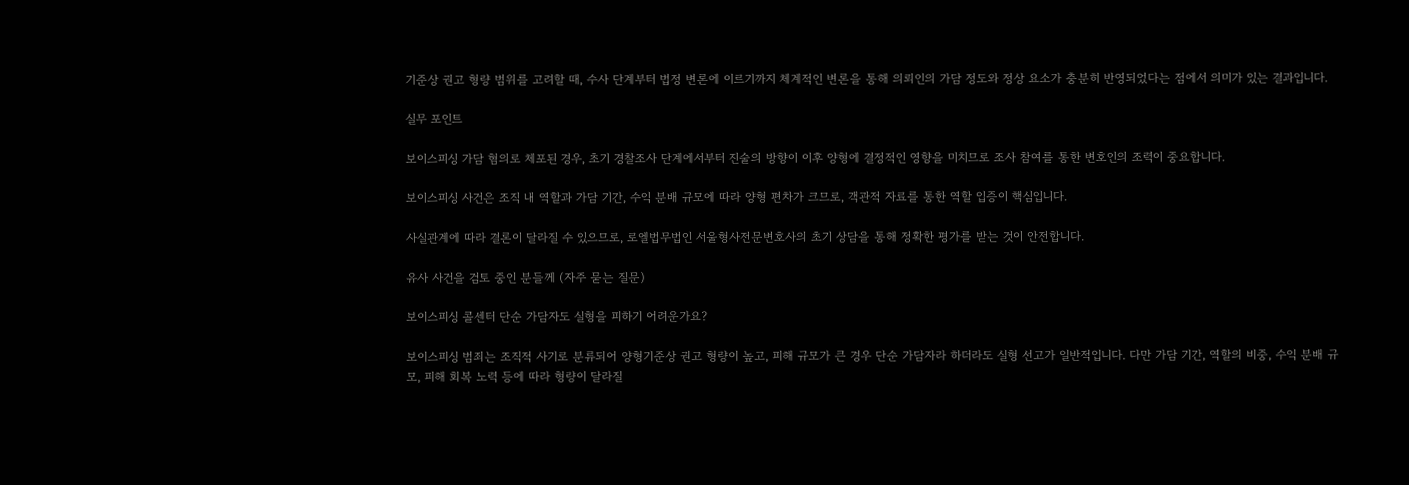기준상 권고 형량 범위를 고려할 때, 수사 단계부터 법정 변론에 이르기까지 체계적인 변론을 통해 의뢰인의 가담 정도와 정상 요소가 충분히 반영되었다는 점에서 의미가 있는 결과입니다.

실무 포인트

보이스피싱 가담 혐의로 체포된 경우, 초기 경찰조사 단계에서부터 진술의 방향이 이후 양형에 결정적인 영향을 미치므로 조사 참여를 통한 변호인의 조력이 중요합니다.

보이스피싱 사건은 조직 내 역할과 가담 기간, 수익 분배 규모에 따라 양형 편차가 크므로, 객관적 자료를 통한 역할 입증이 핵심입니다.

사실관계에 따라 결론이 달라질 수 있으므로, 로엘법무법인 서울형사전문변호사의 초기 상담을 통해 정확한 평가를 받는 것이 안전합니다.

유사 사건을 검토 중인 분들께 (자주 묻는 질문)

보이스피싱 콜센터 단순 가담자도 실형을 피하기 어려운가요?

보이스피싱 범죄는 조직적 사기로 분류되어 양형기준상 권고 형량이 높고, 피해 규모가 큰 경우 단순 가담자라 하더라도 실형 선고가 일반적입니다. 다만 가담 기간, 역할의 비중, 수익 분배 규모, 피해 회복 노력 등에 따라 형량이 달라질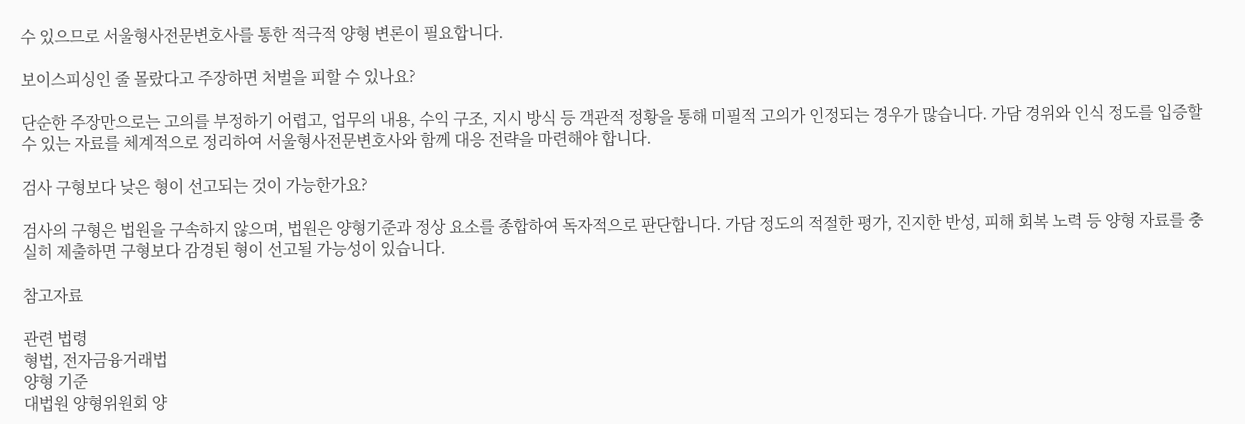수 있으므로 서울형사전문변호사를 통한 적극적 양형 변론이 필요합니다.

보이스피싱인 줄 몰랐다고 주장하면 처벌을 피할 수 있나요?

단순한 주장만으로는 고의를 부정하기 어렵고, 업무의 내용, 수익 구조, 지시 방식 등 객관적 정황을 통해 미필적 고의가 인정되는 경우가 많습니다. 가담 경위와 인식 정도를 입증할 수 있는 자료를 체계적으로 정리하여 서울형사전문변호사와 함께 대응 전략을 마련해야 합니다.

검사 구형보다 낮은 형이 선고되는 것이 가능한가요?

검사의 구형은 법원을 구속하지 않으며, 법원은 양형기준과 정상 요소를 종합하여 독자적으로 판단합니다. 가담 정도의 적절한 평가, 진지한 반성, 피해 회복 노력 등 양형 자료를 충실히 제출하면 구형보다 감경된 형이 선고될 가능성이 있습니다.

참고자료

관련 법령
형법, 전자금융거래법
양형 기준
대법원 양형위원회 양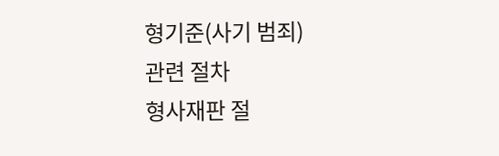형기준(사기 범죄)
관련 절차
형사재판 절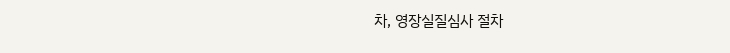차, 영장실질심사 절차